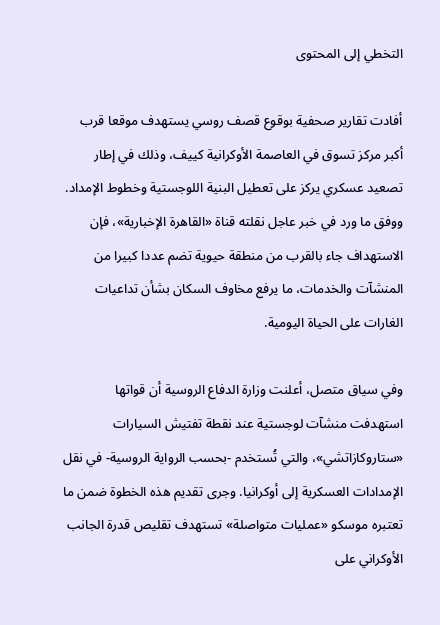التخطي إلى المحتوى

أفادت تقارير صحفية بوقوع قصف روسي يستهدف موقعا قرب أكبر مركز تسوق في العاصمة الأوكرانية كييف، وذلك في إطار تصعيد عسكري يركز على تعطيل البنية اللوجستية وخطوط الإمداد. ووفق ما ورد في خبر عاجل نقلته قناة «القاهرة الإخبارية»، فإن الاستهداف جاء بالقرب من منطقة حيوية تضم عددا كبيرا من المنشآت والخدمات، ما يرفع مخاوف السكان بشأن تداعيات الغارات على الحياة اليومية.

وفي سياق متصل، أعلنت وزارة الدفاع الروسية أن قواتها استهدفت منشآت لوجستية عند نقطة تفتيش السيارات «ستاروكازاتشي»، والتي تُستخدم -بحسب الرواية الروسية- في نقل الإمدادات العسكرية إلى أوكرانيا. وجرى تقديم هذه الخطوة ضمن ما تعتبره موسكو «عمليات متواصلة» تستهدف تقليص قدرة الجانب الأوكراني على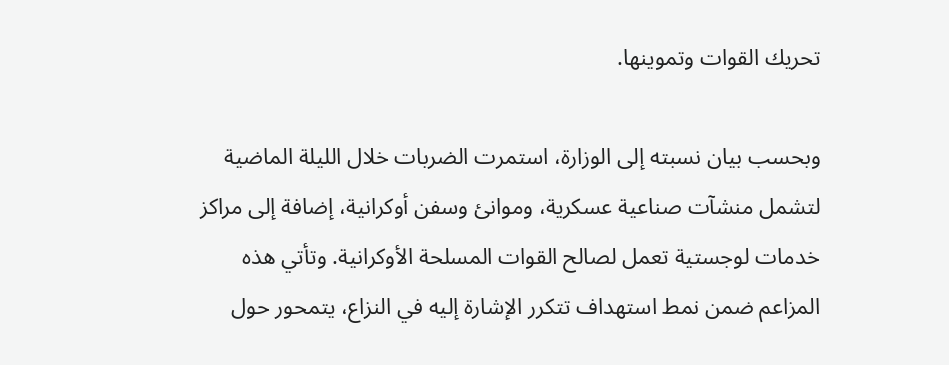تحريك القوات وتموينها.

وبحسب بيان نسبته إلى الوزارة، استمرت الضربات خلال الليلة الماضية لتشمل منشآت صناعية عسكرية، وموانئ وسفن أوكرانية، إضافة إلى مراكز خدمات لوجستية تعمل لصالح القوات المسلحة الأوكرانية. وتأتي هذه المزاعم ضمن نمط استهداف تتكرر الإشارة إليه في النزاع، يتمحور حول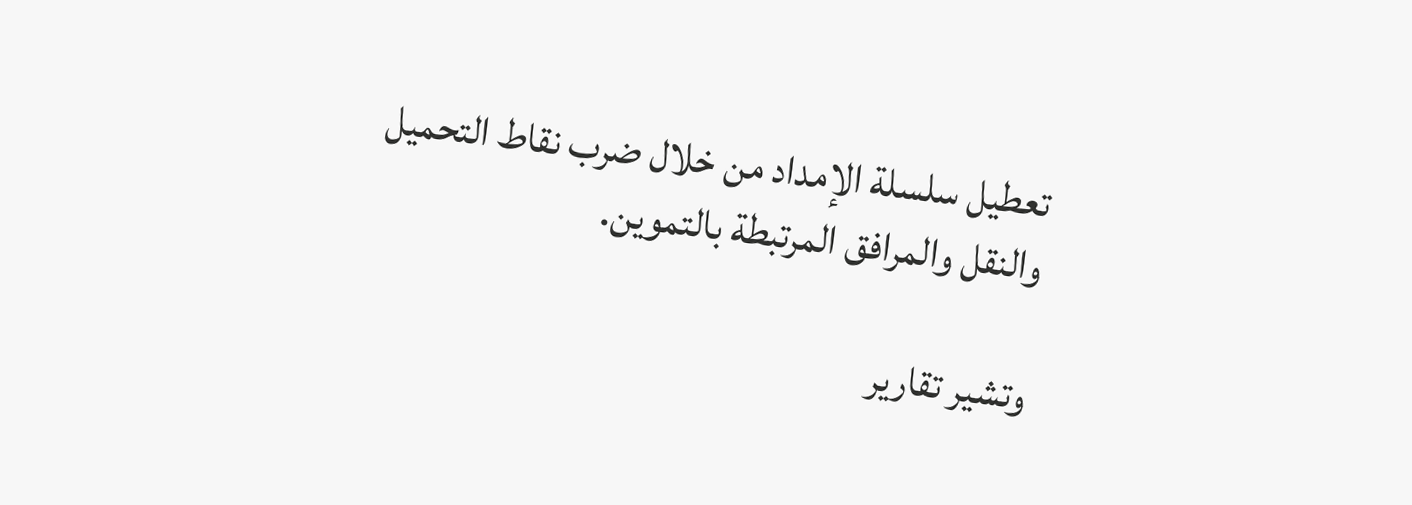تعطيل سلسلة الإمداد من خلال ضرب نقاط التحميل والنقل والمرافق المرتبطة بالتموين.

وتشير تقارير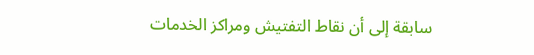سابقة إلى أن نقاط التفتيش ومراكز الخدمات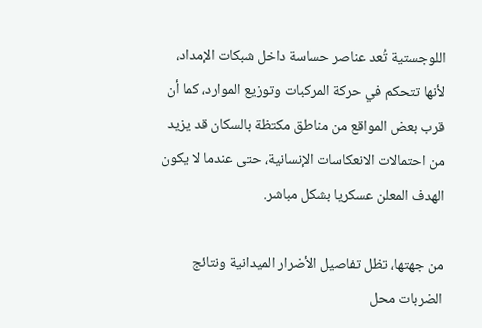اللوجستية تُعد عناصر حساسة داخل شبكات الإمداد، لأنها تتحكم في حركة المركبات وتوزيع الموارد، كما أن قرب بعض المواقع من مناطق مكتظة بالسكان قد يزيد من احتمالات الانعكاسات الإنسانية، حتى عندما لا يكون الهدف المعلن عسكريا بشكل مباشر.

من جهتها، تظل تفاصيل الأضرار الميدانية ونتائج الضربات محل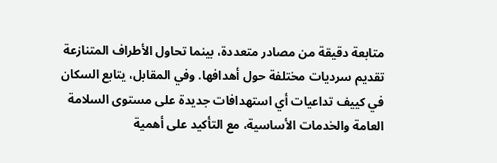متابعة دقيقة من مصادر متعددة، بينما تحاول الأطراف المتنازعة تقديم سرديات مختلفة حول أهدافها. وفي المقابل، يتابع السكان في كييف تداعيات أي استهدافات جديدة على مستوى السلامة العامة والخدمات الأساسية، مع التأكيد على أهمية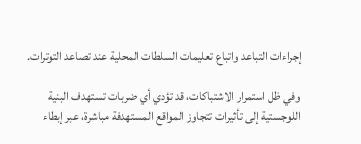إجراءات التباعد واتباع تعليمات السلطات المحلية عند تصاعد التوترات.

وفي ظل استمرار الاشتباكات، قد تؤدي أي ضربات تستهدف البنية اللوجستية إلى تأثيرات تتجاوز المواقع المستهدفة مباشرة، عبر إبطاء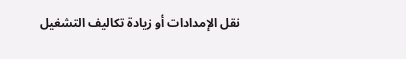نقل الإمدادات أو زيادة تكاليف التشغيل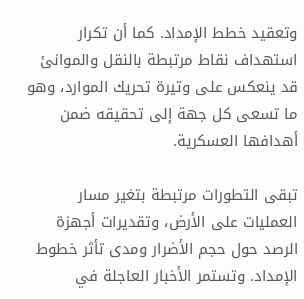وتعقيد خطط الإمداد. كما أن تكرار استهداف نقاط مرتبطة بالنقل والموانئ قد ينعكس على وتيرة تحريك الموارد، وهو ما تسعى كل جهة إلى تحقيقه ضمن أهدافها العسكرية.

تبقى التطورات مرتبطة بتغير مسار العمليات على الأرض، وتقديرات أجهزة الرصد حول حجم الأضرار ومدى تأثر خطوط الإمداد. وتستمر الأخبار العاجلة في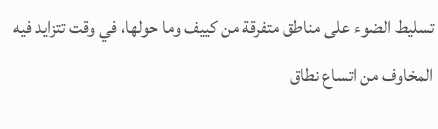تسليط الضوء على مناطق متفرقة من كييف وما حولها، في وقت تتزايد فيه المخاوف من اتساع نطاق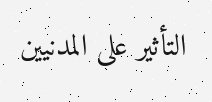التأثير على المدنيين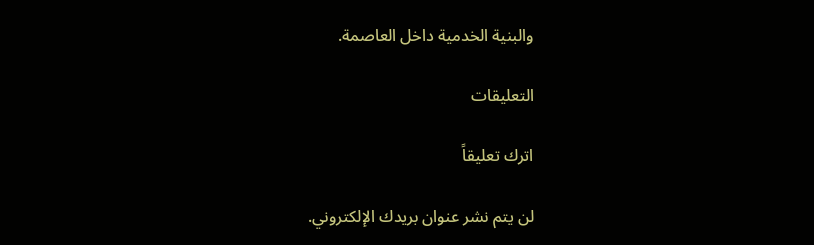والبنية الخدمية داخل العاصمة.

التعليقات

اترك تعليقاً

لن يتم نشر عنوان بريدك الإلكتروني.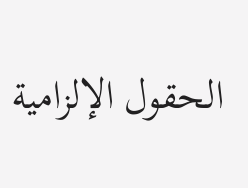الحقول الإلزامية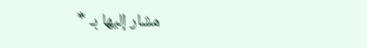مشار إليها بـ *